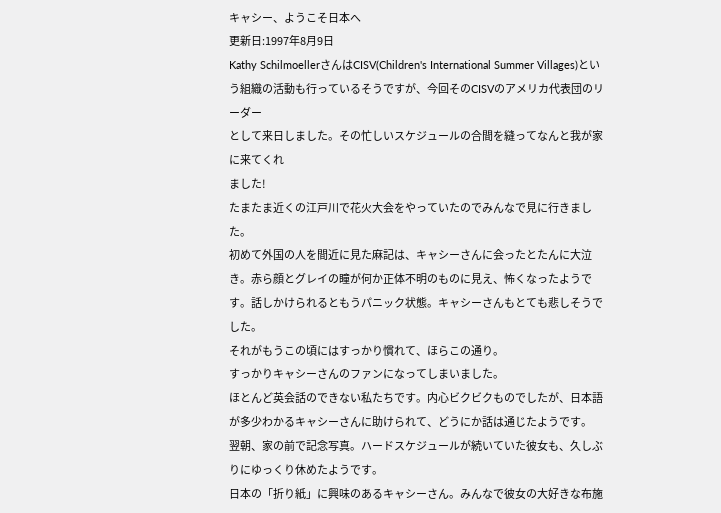キャシー、ようこそ日本へ
更新日:1997年8月9日
Kathy SchilmoellerさんはCISV(Children's International Summer Villages)とい
う組織の活動も行っているそうですが、今回そのCISVのアメリカ代表団のリーダー
として来日しました。その忙しいスケジュールの合間を縫ってなんと我が家に来てくれ
ました!
たまたま近くの江戸川で花火大会をやっていたのでみんなで見に行きました。
初めて外国の人を間近に見た麻記は、キャシーさんに会ったとたんに大泣き。赤ら顔とグレイの瞳が何か正体不明のものに見え、怖くなったようです。話しかけられるともうパニック状態。キャシーさんもとても悲しそうでした。
それがもうこの頃にはすっかり慣れて、ほらこの通り。
すっかりキャシーさんのファンになってしまいました。
ほとんど英会話のできない私たちです。内心ビクビクものでしたが、日本語が多少わかるキャシーさんに助けられて、どうにか話は通じたようです。
翌朝、家の前で記念写真。ハードスケジュールが続いていた彼女も、久しぶりにゆっくり休めたようです。
日本の「折り紙」に興味のあるキャシーさん。みんなで彼女の大好きな布施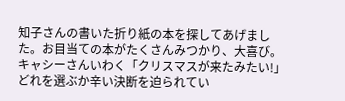知子さんの書いた折り紙の本を探してあげました。お目当ての本がたくさんみつかり、大喜び。キャシーさんいわく「クリスマスが来たみたい!」
どれを選ぶか辛い決断を迫られてい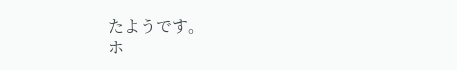たようです。
ホ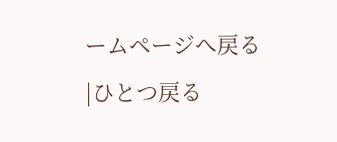ームページへ戻る
|ひとつ戻る